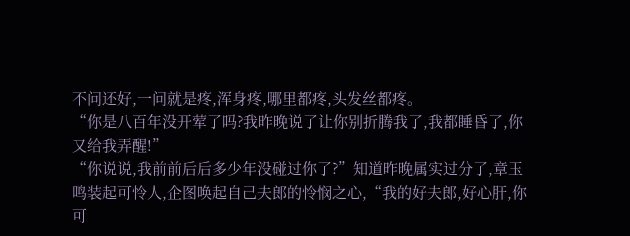不问还好,一问就是疼,浑身疼,哪里都疼,头发丝都疼。
“你是八百年没开荤了吗?我昨晚说了让你别折腾我了,我都睡昏了,你又给我弄醒!”
“你说说,我前前后后多少年没碰过你了?”知道昨晚属实过分了,章玉鸣装起可怜人,企图唤起自己夫郎的怜悯之心,“我的好夫郎,好心肝,你可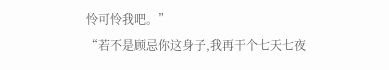怜可怜我吧。”
“若不是顾忌你这身子,我再干个七天七夜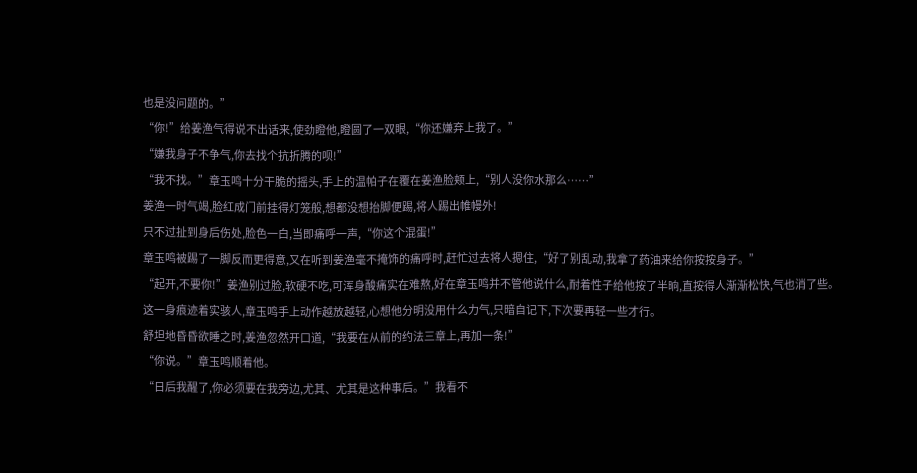也是没问题的。”
“你!”给姜渔气得说不出话来,使劲瞪他,瞪圆了一双眼,“你还嫌弃上我了。”
“嫌我身子不争气,你去找个抗折腾的呗!”
“我不找。”章玉鸣十分干脆的摇头,手上的温帕子在覆在姜渔脸颊上,“别人没你水那么……”
姜渔一时气竭,脸红成门前挂得灯笼般,想都没想抬脚便踢,将人踢出帷幔外!
只不过扯到身后伤处,脸色一白,当即痛呼一声,“你这个混蛋!”
章玉鸣被踢了一脚反而更得意,又在听到姜渔毫不掩饰的痛呼时,赶忙过去将人摁住,“好了别乱动,我拿了药油来给你按按身子。”
“起开,不要你!”姜渔别过脸,软硬不吃,可浑身酸痛实在难熬,好在章玉鸣并不管他说什么,耐着性子给他按了半晌,直按得人渐渐松快,气也消了些。
这一身痕迹着实骇人,章玉鸣手上动作越放越轻,心想他分明没用什么力气,只暗自记下,下次要再轻一些才行。
舒坦地昏昏欲睡之时,姜渔忽然开口道,“我要在从前的约法三章上,再加一条!”
“你说。”章玉鸣顺着他。
“日后我醒了,你必须要在我旁边,尤其、尤其是这种事后。”我看不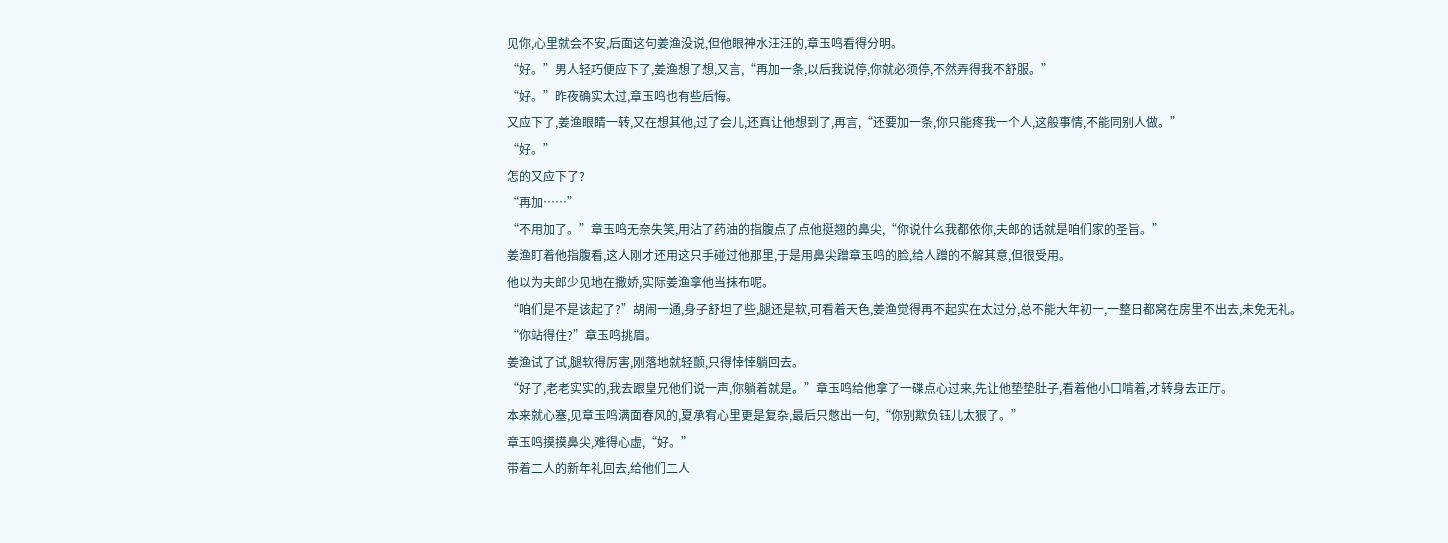见你,心里就会不安,后面这句姜渔没说,但他眼神水汪汪的,章玉鸣看得分明。
“好。”男人轻巧便应下了,姜渔想了想,又言,“再加一条,以后我说停,你就必须停,不然弄得我不舒服。”
“好。”昨夜确实太过,章玉鸣也有些后悔。
又应下了,姜渔眼睛一转,又在想其他,过了会儿,还真让他想到了,再言,“还要加一条,你只能疼我一个人,这般事情,不能同别人做。”
“好。”
怎的又应下了?
“再加……”
“不用加了。”章玉鸣无奈失笑,用沾了药油的指腹点了点他挺翘的鼻尖,“你说什么我都依你,夫郎的话就是咱们家的圣旨。”
姜渔盯着他指腹看,这人刚才还用这只手碰过他那里,于是用鼻尖蹭章玉鸣的脸,给人蹭的不解其意,但很受用。
他以为夫郎少见地在撒娇,实际姜渔拿他当抹布呢。
“咱们是不是该起了?”胡闹一通,身子舒坦了些,腿还是软,可看着天色,姜渔觉得再不起实在太过分,总不能大年初一,一整日都窝在房里不出去,未免无礼。
“你站得住?”章玉鸣挑眉。
姜渔试了试,腿软得厉害,刚落地就轻颤,只得悻悻躺回去。
“好了,老老实实的,我去跟皇兄他们说一声,你躺着就是。”章玉鸣给他拿了一碟点心过来,先让他垫垫肚子,看着他小口啃着,才转身去正厅。
本来就心塞,见章玉鸣满面春风的,夏承宥心里更是复杂,最后只憋出一句,“你别欺负钰儿太狠了。”
章玉鸣摸摸鼻尖,难得心虚,“好。”
带着二人的新年礼回去,给他们二人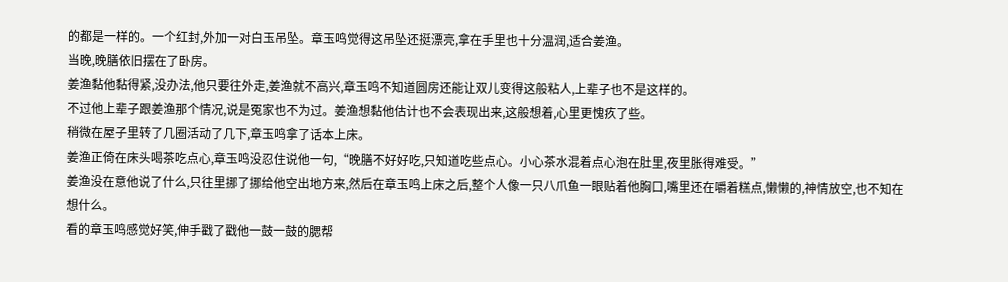的都是一样的。一个红封,外加一对白玉吊坠。章玉鸣觉得这吊坠还挺漂亮,拿在手里也十分温润,适合姜渔。
当晚,晚膳依旧摆在了卧房。
姜渔黏他黏得紧,没办法,他只要往外走,姜渔就不高兴,章玉鸣不知道圆房还能让双儿变得这般粘人,上辈子也不是这样的。
不过他上辈子跟姜渔那个情况,说是冤家也不为过。姜渔想黏他估计也不会表现出来,这般想着,心里更愧疚了些。
稍微在屋子里转了几圈活动了几下,章玉鸣拿了话本上床。
姜渔正倚在床头喝茶吃点心,章玉鸣没忍住说他一句,“晚膳不好好吃,只知道吃些点心。小心茶水混着点心泡在肚里,夜里胀得难受。”
姜渔没在意他说了什么,只往里挪了挪给他空出地方来,然后在章玉鸣上床之后,整个人像一只八爪鱼一眼贴着他胸口,嘴里还在嚼着糕点,懒懒的,神情放空,也不知在想什么。
看的章玉鸣感觉好笑,伸手戳了戳他一鼓一鼓的腮帮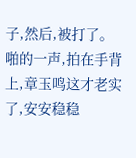子,然后,被打了。
啪的一声,拍在手背上,章玉鸣这才老实了,安安稳稳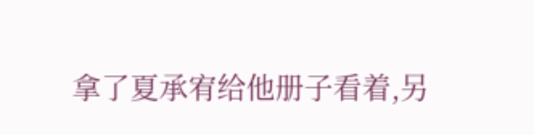拿了夏承宥给他册子看着,另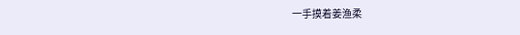一手摸着姜渔柔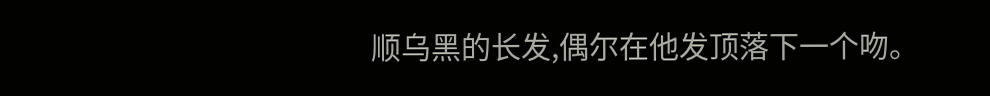顺乌黑的长发,偶尔在他发顶落下一个吻。